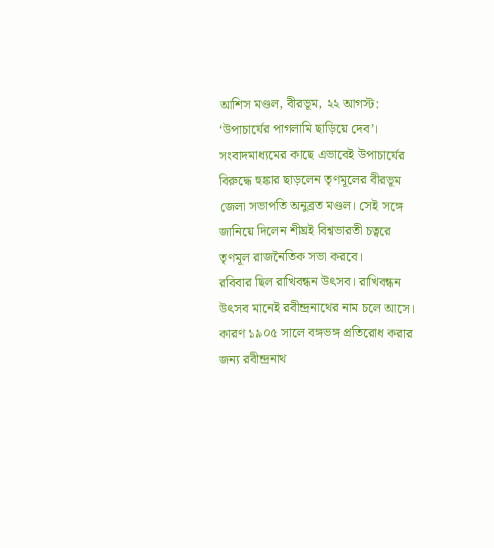আশিস মণ্ডল, বীরভূম, ২২ আগস্ট: ‘উপাচার্যের পাগলামি ছাড়িয়ে দেব’। সংবাদমাধ্যমের কাছে এভাবেই উপাচার্যের বিরুদ্ধে হুঙ্কার ছাড়লেন তৃণমূলের বীরভূম জেলা সভাপতি অনুব্রত মণ্ডল। সেই সঙ্গে জানিয়ে দিলেন শীঘ্রই বিশ্বভারতী চত্বরে তৃণমূল রাজনৈতিক সভা করবে।
রবিবার ছিল রাখিবন্ধন উৎসব। রাখিবন্ধন উৎসব মানেই রবীন্দ্রনাথের নাম চলে আসে। কারণ ১৯০৫ সালে বঙ্গভঙ্গ প্রতিরোধ করার জন্য রবীন্দ্রনাথ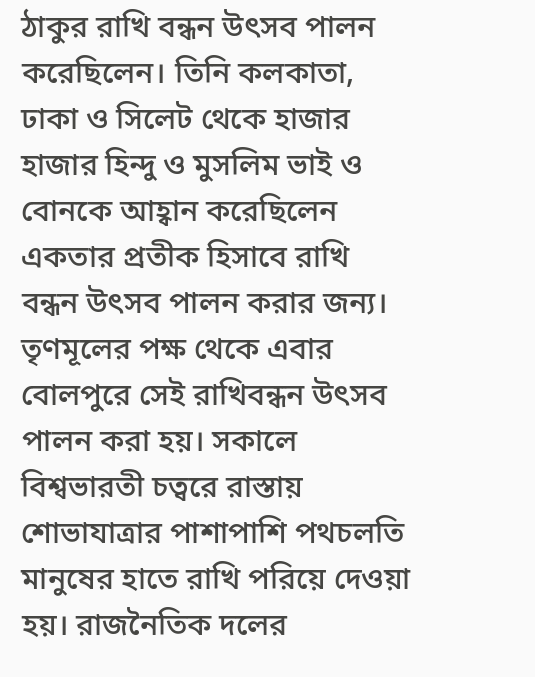ঠাকুর রাখি বন্ধন উৎসব পালন করেছিলেন। তিনি কলকাতা, ঢাকা ও সিলেট থেকে হাজার হাজার হিন্দু ও মুসলিম ভাই ও বোনকে আহ্বান করেছিলেন একতার প্রতীক হিসাবে রাখি বন্ধন উৎসব পালন করার জন্য। তৃণমূলের পক্ষ থেকে এবার বোলপুরে সেই রাখিবন্ধন উৎসব পালন করা হয়। সকালে বিশ্বভারতী চত্বরে রাস্তায় শোভাযাত্রার পাশাপাশি পথচলতি মানুষের হাতে রাখি পরিয়ে দেওয়া হয়। রাজনৈতিক দলের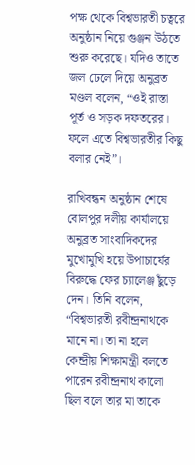পক্ষ থেকে বিশ্বভারতী চত্বরে অনুষ্ঠান নিয়ে গুঞ্জন উঠতে শুরু করেছে। যদিও তাতে জল ঢেলে দিয়ে অনুব্রত মণ্ডল বলেন, “ওই রাস্তা পূর্ত ও সড়ক দফতরের। ফলে এতে বিশ্বভারতীর কিছু বলার নেই”।

রাখিবন্ধন অনুষ্ঠান শেষে বোলপুর দলীয় কার্যালয়ে অনুব্রত সাংবাদিকদের মুখোমুখি হয়ে উপাচার্যের বিরুদ্ধে ফের চ্যালেঞ্জ ছুঁড়ে দেন। তিনি বলেন, “বিশ্বভারতী রবীন্দ্রনাথকে মানে না। তা না হলে কেন্দ্রীয় শিক্ষামন্ত্রী বলতে পারেন রবীন্দ্রনাথ কালো ছিল বলে তার মা তাকে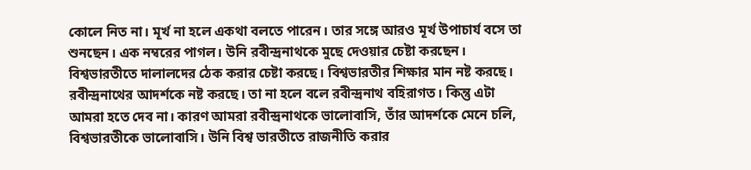কোলে নিত না। মূর্খ না হলে একথা বলতে পারেন। তার সঙ্গে আরও মূর্খ উপাচার্য বসে তা শুনছেন। এক নম্বরের পাগল। উনি রবীন্দ্রনাথকে মুছে দেওয়ার চেষ্টা করছেন। বিশ্বভারতীতে দালালদের ঠেক করার চেষ্টা করছে। বিশ্বভারতীর শিক্ষার মান নষ্ট করছে। রবীন্দ্রনাথের আদর্শকে নষ্ট করছে। তা না হলে বলে রবীন্দ্রনাথ বহিরাগত। কিন্তু এটা আমরা হতে দেব না। কারণ আমরা রবীন্দ্রনাথকে ভালোবাসি, তাঁর আদর্শকে মেনে চলি, বিশ্বভারতীকে ভালোবাসি। উনি বিশ্ব ভারতীতে রাজনীতি করার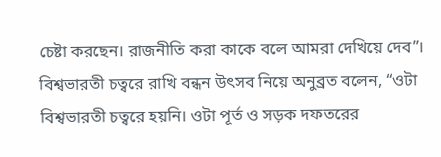চেষ্টা করছেন। রাজনীতি করা কাকে বলে আমরা দেখিয়ে দেব”।
বিশ্বভারতী চত্বরে রাখি বন্ধন উৎসব নিয়ে অনুব্রত বলেন, “ওটা বিশ্বভারতী চত্বরে হয়নি। ওটা পূর্ত ও সড়ক দফতরের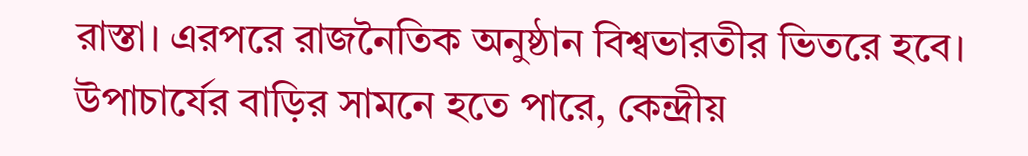রাস্তা। এরপরে রাজনৈতিক অনুষ্ঠান বিশ্বভারতীর ভিতরে হবে। উপাচার্যের বাড়ির সামনে হতে পারে, কেন্দ্রীয়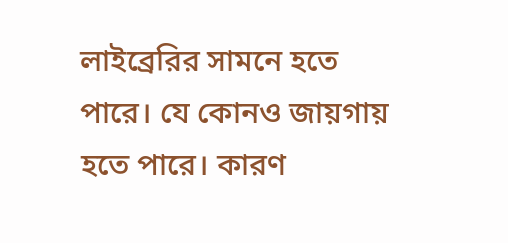লাইব্রেরির সামনে হতে পারে। যে কোনও জায়গায় হতে পারে। কারণ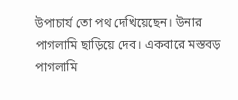উপাচার্য তো পথ দেখিয়েছেন। উনার পাগলামি ছাড়িয়ে দেব। একবারে মস্তবড় পাগলামি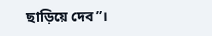ছাড়িয়ে দেব”।